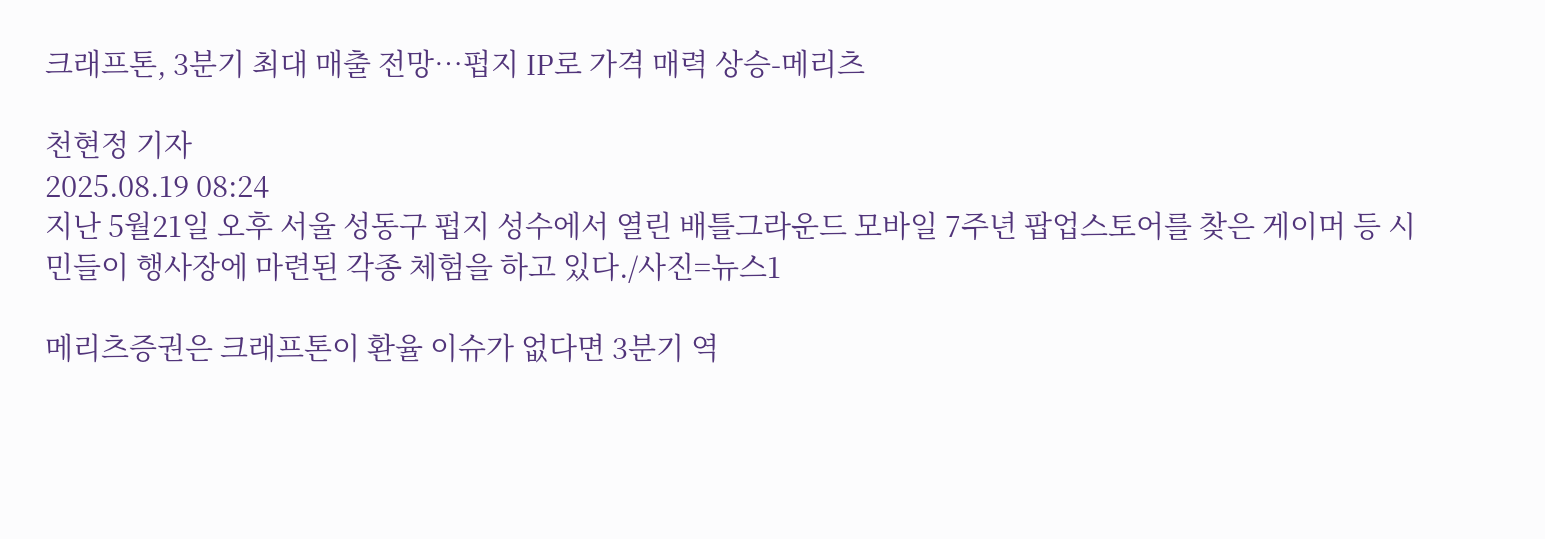크래프톤, 3분기 최대 매출 전망…펍지 IP로 가격 매력 상승-메리츠

천현정 기자
2025.08.19 08:24
지난 5월21일 오후 서울 성동구 펍지 성수에서 열린 배틀그라운드 모바일 7주년 팝업스토어를 찾은 게이머 등 시민들이 행사장에 마련된 각종 체험을 하고 있다./사진=뉴스1

메리츠증권은 크래프톤이 환율 이슈가 없다면 3분기 역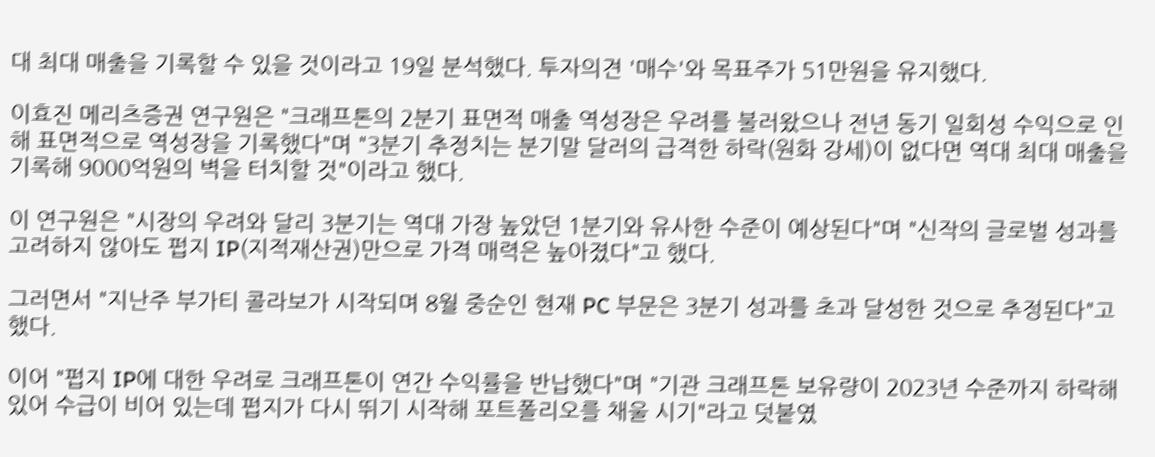대 최대 매출을 기록할 수 있을 것이라고 19일 분석했다. 투자의견 '매수'와 목표주가 51만원을 유지했다.

이효진 메리츠증권 연구원은 "크래프톤의 2분기 표면적 매출 역성장은 우려를 불러왔으나 전년 동기 일회성 수익으로 인해 표면적으로 역성장을 기록했다"며 "3분기 추정치는 분기말 달러의 급격한 하락(원화 강세)이 없다면 역대 최대 매출을 기록해 9000억원의 벽을 터치할 것"이라고 했다.

이 연구원은 "시장의 우려와 달리 3분기는 역대 가장 높았던 1분기와 유사한 수준이 예상된다"며 "신작의 글로벌 성과를 고려하지 않아도 펍지 IP(지적재산권)만으로 가격 매력은 높아졌다"고 했다.

그러면서 "지난주 부가티 콜라보가 시작되며 8월 중순인 현재 PC 부문은 3분기 성과를 초과 달성한 것으로 추정된다"고 했다.

이어 "펍지 IP에 대한 우려로 크래프톤이 연간 수익률을 반납했다"며 "기관 크래프톤 보유량이 2023년 수준까지 하락해있어 수급이 비어 있는데 펍지가 다시 뛰기 시작해 포트폴리오를 채울 시기"라고 덧붙였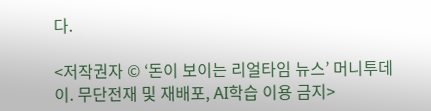다.

<저작권자 © ‘돈이 보이는 리얼타임 뉴스’ 머니투데이. 무단전재 및 재배포, AI학습 이용 금지>